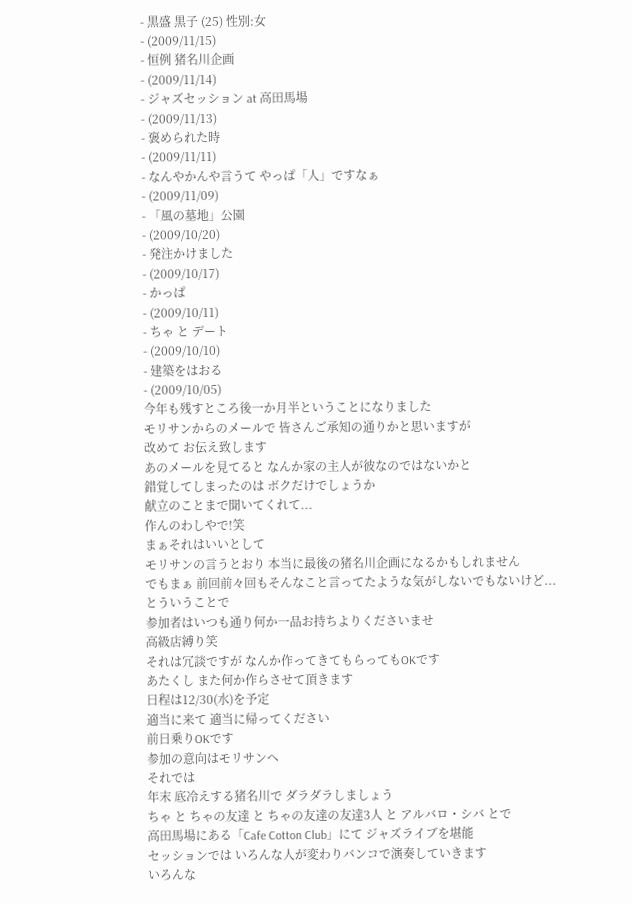- 黒盛 黒子 (25) 性別:女
- (2009/11/15)
- 恒例 猪名川企画
- (2009/11/14)
- ジャズセッション at 高田馬場
- (2009/11/13)
- 褒められた時
- (2009/11/11)
- なんやかんや言うて やっぱ「人」ですなぁ
- (2009/11/09)
- 「風の墓地」公園
- (2009/10/20)
- 発注かけました
- (2009/10/17)
- かっぱ
- (2009/10/11)
- ちゃ と デート
- (2009/10/10)
- 建築をはおる
- (2009/10/05)
今年も残すところ後一か月半ということになりました
モリサンからのメールで 皆さんご承知の通りかと思いますが
改めて お伝え致します
あのメールを見てると なんか家の主人が彼なのではないかと
錯覚してしまったのは ボクだけでしょうか
献立のことまで聞いてくれて...
作んのわしやで!笑
まぁそれはいいとして
モリサンの言うとおり 本当に最後の猪名川企画になるかもしれません
でもまぁ 前回前々回もそんなこと言ってたような気がしないでもないけど...
とういうことで
参加者はいつも通り何か一品お持ちよりくださいませ
高級店縛り笑
それは冗談ですが なんか作ってきてもらってもOKです
あたくし また何か作らさせて頂きます
日程は12/30(水)を予定
適当に来て 適当に帰ってください
前日乗りOKです
参加の意向はモリサンへ
それでは
年末 底冷えする猪名川で ダラダラしましょう
ちゃ と ちゃの友達 と ちゃの友達の友達3人 と アルバロ・シバ とで
高田馬場にある「Cafe Cotton Club」にて ジャズライブを堪能
セッションでは いろんな人が変わりバンコで演奏していきます
いろんな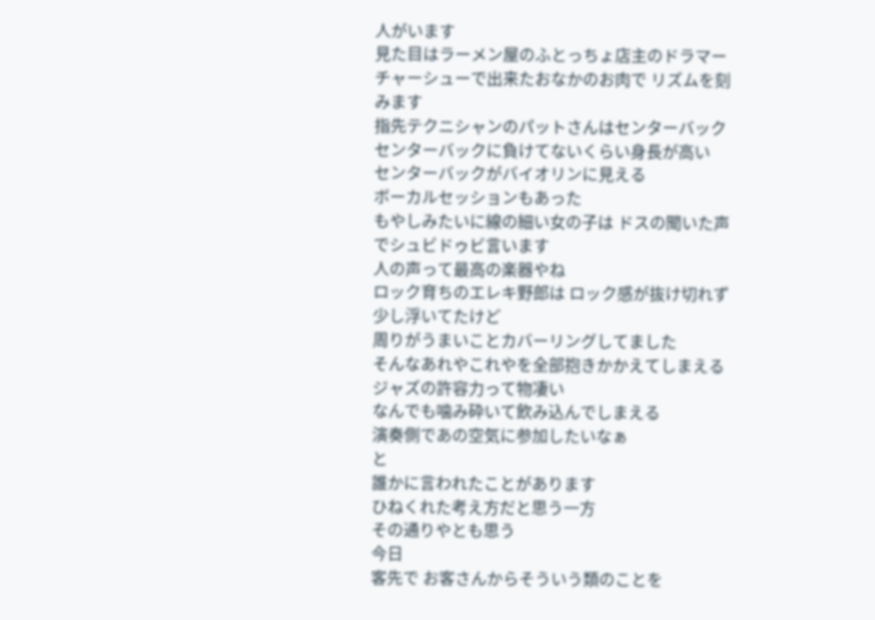人がいます
見た目はラーメン屋のふとっちょ店主のドラマー
チャーシューで出来たおなかのお肉で リズムを刻みます
指先テクニシャンのパットさんはセンターバック
センターバックに負けてないくらい身長が高い
センターバックがバイオリンに見える
ボーカルセッションもあった
もやしみたいに線の細い女の子は ドスの聞いた声でシュビドゥビ言います
人の声って最高の楽器やね
ロック育ちのエレキ野郎は ロック感が抜け切れず 少し浮いてたけど
周りがうまいことカバーリングしてました
そんなあれやこれやを全部抱きかかえてしまえる
ジャズの許容力って物凄い
なんでも噛み砕いて飲み込んでしまえる
演奏側であの空気に参加したいなぁ
と
誰かに言われたことがあります
ひねくれた考え方だと思う一方
その通りやとも思う
今日
客先で お客さんからそういう類のことを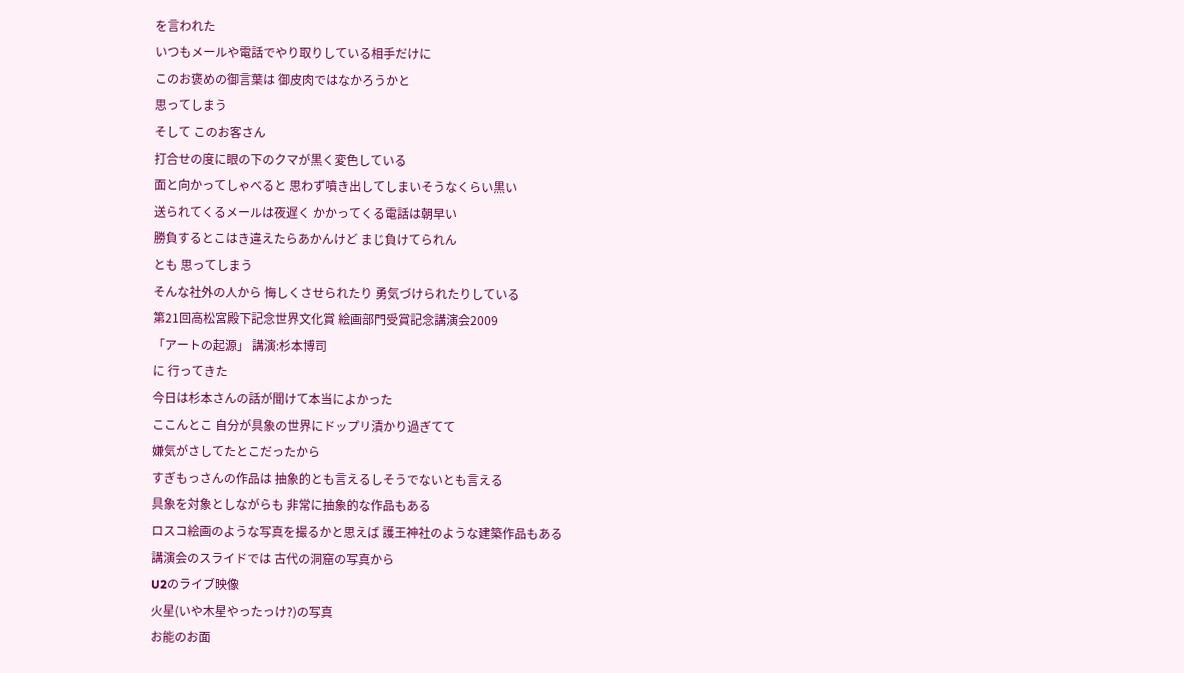を言われた
いつもメールや電話でやり取りしている相手だけに
このお褒めの御言葉は 御皮肉ではなかろうかと
思ってしまう
そして このお客さん
打合せの度に眼の下のクマが黒く変色している
面と向かってしゃべると 思わず噴き出してしまいそうなくらい黒い
送られてくるメールは夜遅く かかってくる電話は朝早い
勝負するとこはき違えたらあかんけど まじ負けてられん
とも 思ってしまう
そんな社外の人から 悔しくさせられたり 勇気づけられたりしている
第21回高松宮殿下記念世界文化賞 絵画部門受賞記念講演会2009
「アートの起源」 講演:杉本博司
に 行ってきた
今日は杉本さんの話が聞けて本当によかった
ここんとこ 自分が具象の世界にドップリ漬かり過ぎてて
嫌気がさしてたとこだったから
すぎもっさんの作品は 抽象的とも言えるしそうでないとも言える
具象を対象としながらも 非常に抽象的な作品もある
ロスコ絵画のような写真を撮るかと思えば 護王神社のような建築作品もある
講演会のスライドでは 古代の洞窟の写真から
U2のライブ映像
火星(いや木星やったっけ?)の写真
お能のお面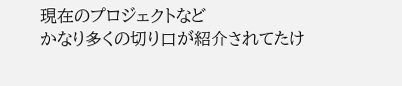現在のプロジェクトなど
かなり多くの切り口が紹介されてたけ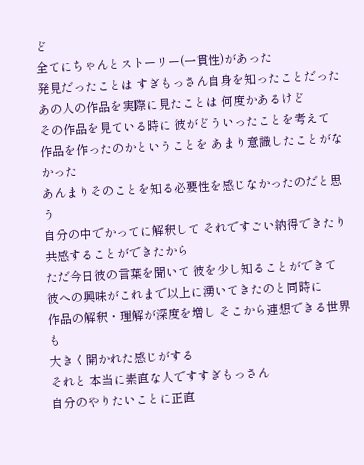ど
全てにちゃんとストーリー(一貫性)があった
発見だったことは すぎもっさん自身を知ったことだった
あの人の作品を実際に見たことは 何度かあるけど
その作品を見ている時に 彼がどういったことを考えて
作品を作ったのかということを あまり意識したことがなかった
あんまりそのことを知る必要性を感じなかったのだと思う
自分の中でかってに解釈して それですごい納得できたり
共感することができたから
ただ今日彼の言葉を聞いて 彼を少し知ることができて
彼への興味がこれまで以上に湧いてきたのと同時に
作品の解釈・理解が深度を増し そこから連想できる世界も
大きく開かれた感じがする
それと 本当に素直な人ですすぎもっさん
自分のやりたいことに正直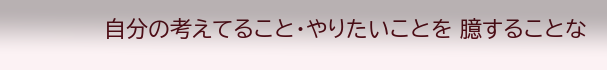自分の考えてること・やりたいことを 臆することな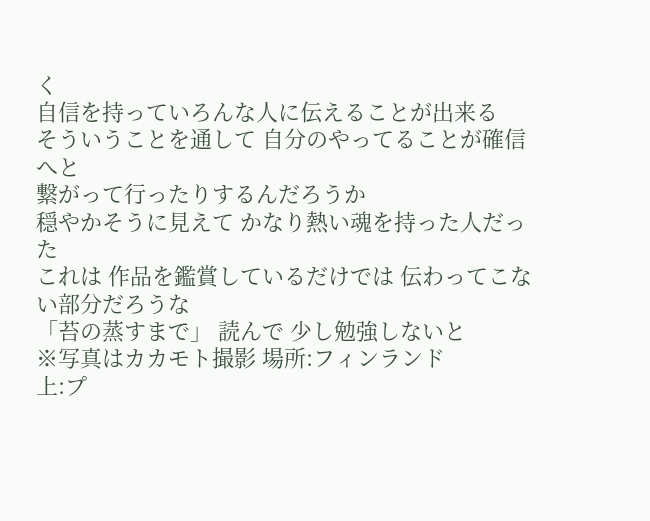く
自信を持っていろんな人に伝えることが出来る
そういうことを通して 自分のやってることが確信へと
繋がって行ったりするんだろうか
穏やかそうに見えて かなり熱い魂を持った人だった
これは 作品を鑑賞しているだけでは 伝わってこない部分だろうな
「苔の蒸すまで」 読んで 少し勉強しないと
※写真はカカモト撮影 場所:フィンランド
上:プ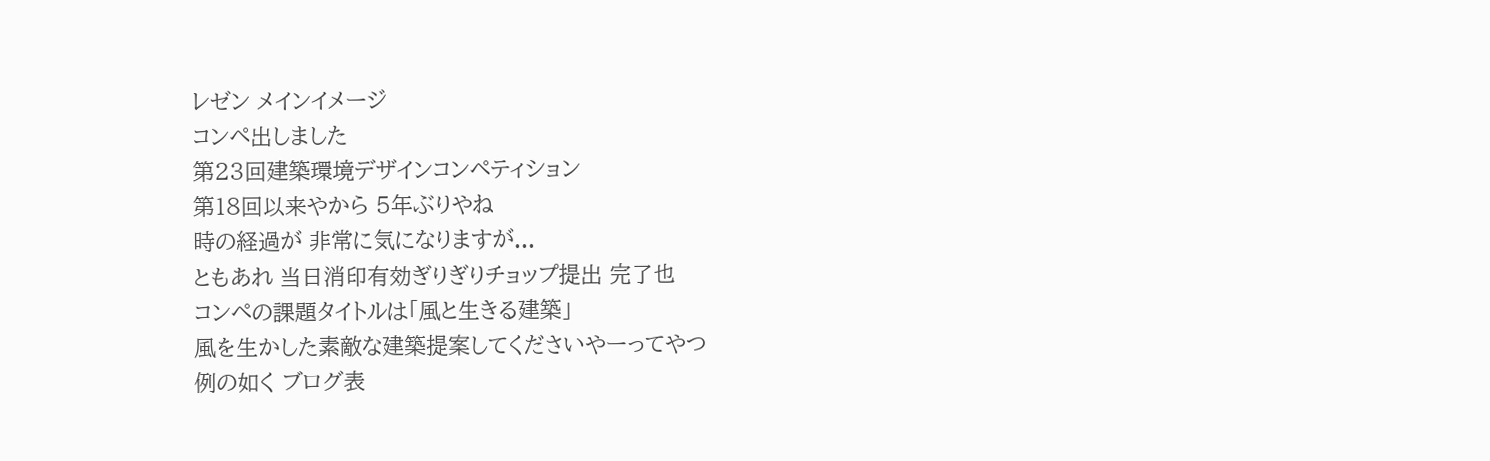レゼン メインイメージ
コンペ出しました
第23回建築環境デザインコンペティション
第18回以来やから 5年ぶりやね
時の経過が 非常に気になりますが...
ともあれ 当日消印有効ぎりぎりチョップ提出 完了也
コンペの課題タイトルは「風と生きる建築」
風を生かした素敵な建築提案してくださいやーってやつ
例の如く ブログ表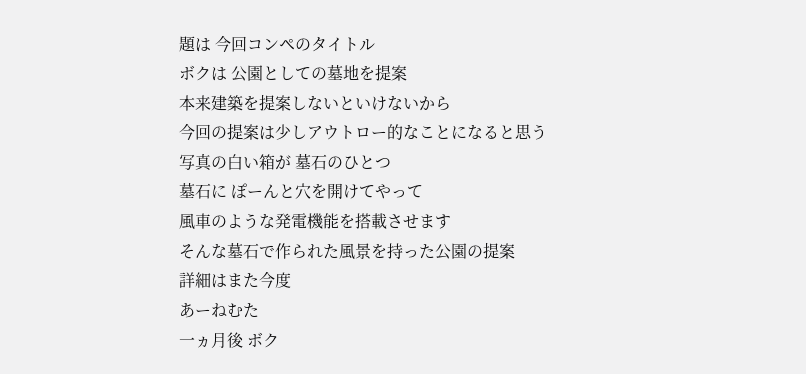題は 今回コンペのタイトル
ボクは 公園としての墓地を提案
本来建築を提案しないといけないから
今回の提案は少しアウトロー的なことになると思う
写真の白い箱が 墓石のひとつ
墓石に ぽーんと穴を開けてやって
風車のような発電機能を搭載させます
そんな墓石で作られた風景を持った公園の提案
詳細はまた今度
あーねむた
一ヵ月後 ボク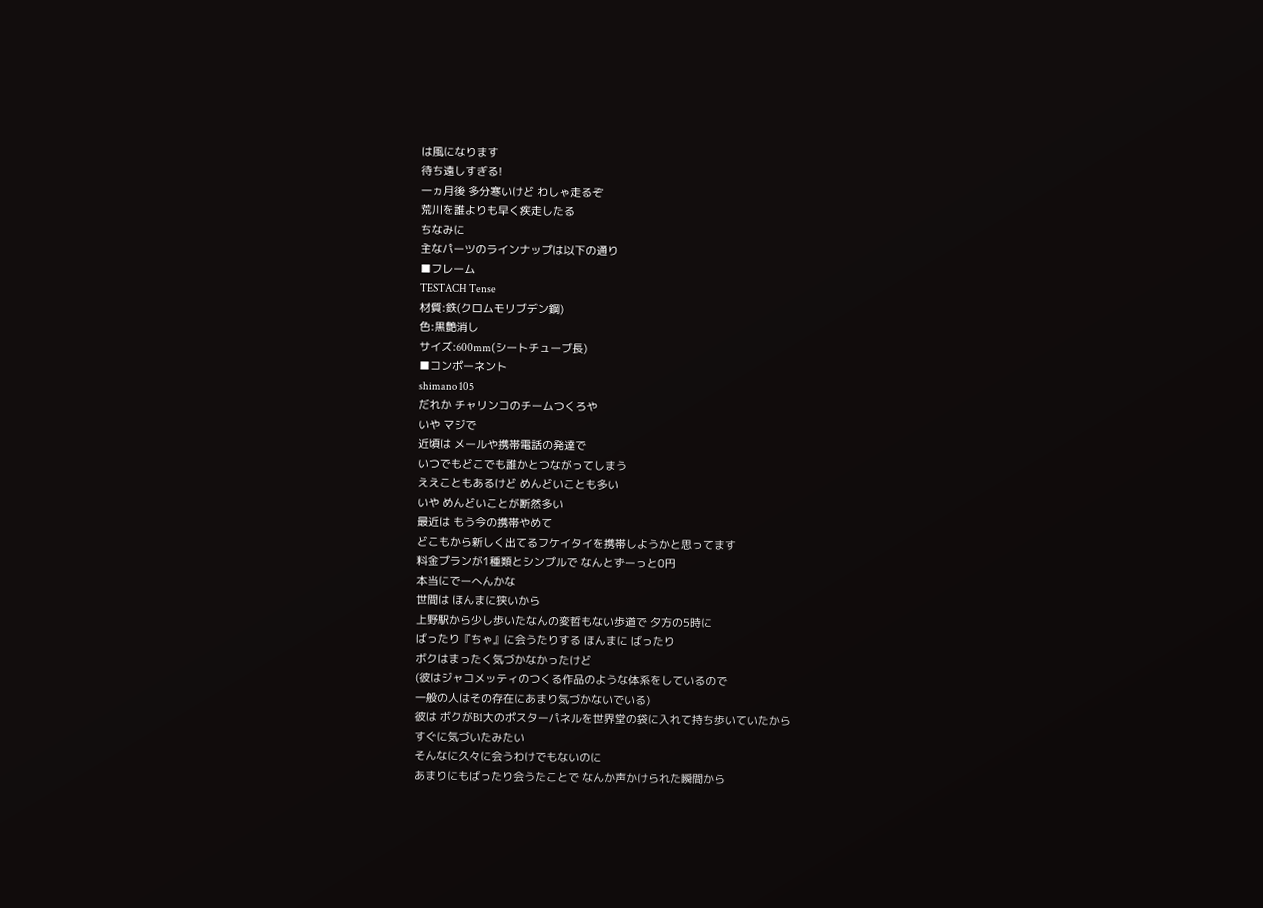は風になります
待ち遠しすぎる!
一ヵ月後 多分寒いけど わしゃ走るぞ
荒川を誰よりも早く疾走したる
ちなみに
主なパーツのラインナップは以下の通り
■フレーム
TESTACH Tense
材質:鉄(クロムモリブデン鋼)
色:黒艶消し
サイズ:600mm(シートチューブ長)
■コンポーネント
shimano 105
だれか チャリンコのチームつくろや
いや マジで
近頃は メールや携帯電話の発達で
いつでもどこでも誰かとつながってしまう
ええこともあるけど めんどいことも多い
いや めんどいことが断然多い
最近は もう今の携帯やめて
どこもから新しく出てるフケイタイを携帯しようかと思ってます
料金プランが1種類とシンプルで なんとずーっと0円
本当にでーへんかな
世間は ほんまに狭いから
上野駅から少し歩いたなんの変哲もない歩道で 夕方の5時に
ばったり『ちゃ』に会うたりする ほんまに ばったり
ボクはまったく気づかなかったけど
(彼はジャコメッティのつくる作品のような体系をしているので
一般の人はその存在にあまり気づかないでいる)
彼は ボクがB1大のポスターパネルを世界堂の袋に入れて持ち歩いていたから
すぐに気づいたみたい
そんなに久々に会うわけでもないのに
あまりにもばったり会うたことで なんか声かけられた瞬間から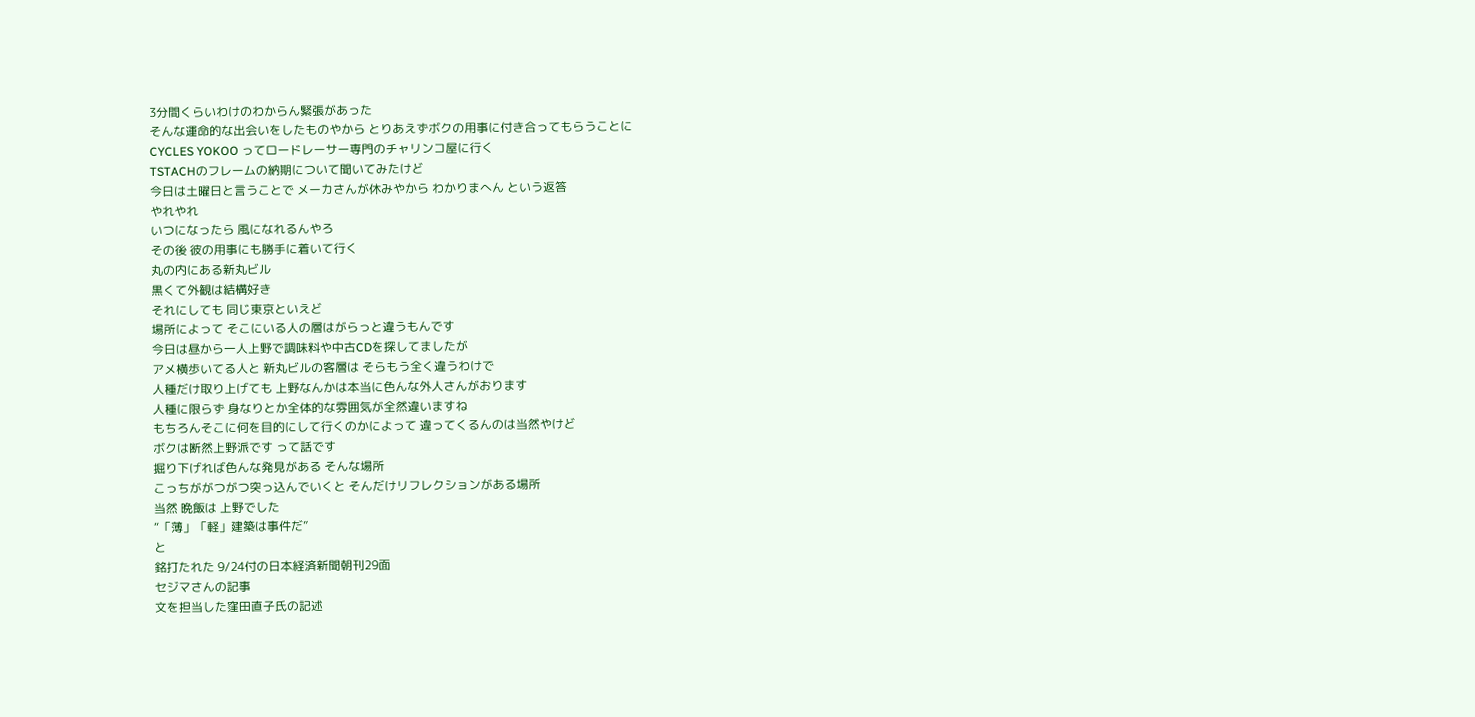3分間くらいわけのわからん緊張があった
そんな運命的な出会いをしたものやから とりあえずボクの用事に付き合ってもらうことに
CYCLES YOKOO ってロードレーサー専門のチャリンコ屋に行く
TSTACHのフレームの納期について聞いてみたけど
今日は土曜日と言うことで メーカさんが休みやから わかりまへん という返答
やれやれ
いつになったら 風になれるんやろ
その後 彼の用事にも勝手に着いて行く
丸の内にある新丸ビル
黒くて外観は結構好き
それにしても 同じ東京といえど
場所によって そこにいる人の層はがらっと違うもんです
今日は昼から一人上野で調味料や中古CDを探してましたが
アメ横歩いてる人と 新丸ビルの客層は そらもう全く違うわけで
人種だけ取り上げても 上野なんかは本当に色んな外人さんがおります
人種に限らず 身なりとか全体的な雰囲気が全然違いますね
もちろんそこに何を目的にして行くのかによって 違ってくるんのは当然やけど
ボクは断然上野派です って話です
掘り下げれば色んな発見がある そんな場所
こっちががつがつ突っ込んでいくと そんだけリフレクションがある場所
当然 晩飯は 上野でした
“「薄」「軽」建築は事件だ”
と
銘打たれた 9/24付の日本経済新聞朝刊29面
セジマさんの記事
文を担当した窪田直子氏の記述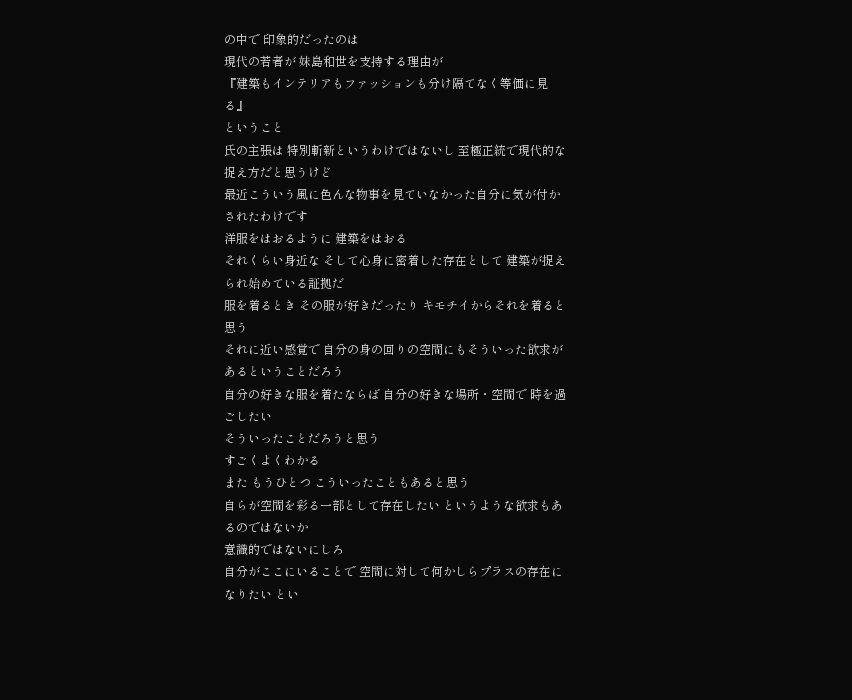の中で 印象的だったのは
現代の若者が 妹島和世を支持する理由が
『建築もインテリアもファッションも分け隔てなく等価に見る』
ということ
氏の主張は 特別斬新というわけではないし 至極正統で現代的な捉え方だと思うけど
最近こういう風に色んな物事を見ていなかった自分に気が付かされたわけです
洋服をはおるように 建築をはおる
それくらい身近な そして心身に密着した存在として 建築が捉えられ始めている証拠だ
服を着るとき その服が好きだったり キモチイからそれを着ると思う
それに近い感覚で 自分の身の回りの空間にもそういった欲求があるということだろう
自分の好きな服を着たならば 自分の好きな場所・空間で 時を過ごしたい
そういったことだろうと思う
すごくよくわかる
また もうひとつ こういったこともあると思う
自らが空間を彩る一部として存在したい というような欲求もあるのではないか
意識的ではないにしろ
自分がここにいることで 空間に対して何かしらプラスの存在になりたい とい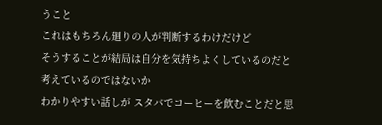うこと
これはもちろん廻りの人が判断するわけだけど
そうすることが結局は自分を気持ちよくしているのだと 考えているのではないか
わかりやすい話しが スタバでコーヒーを飲むことだと思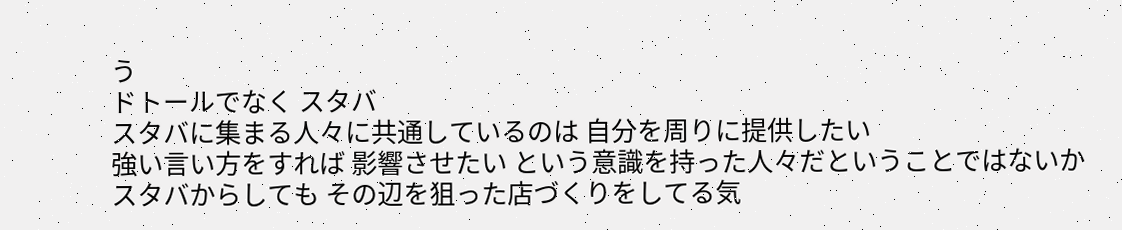う
ドトールでなく スタバ
スタバに集まる人々に共通しているのは 自分を周りに提供したい
強い言い方をすれば 影響させたい という意識を持った人々だということではないか
スタバからしても その辺を狙った店づくりをしてる気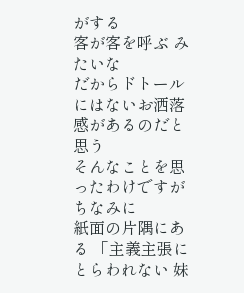がする
客が客を呼ぶ みたいな
だからドトールにはないお洒落感があるのだと思う
そんなことを思ったわけですが
ちなみに
紙面の片隅にある 「主義主張にとらわれない 妹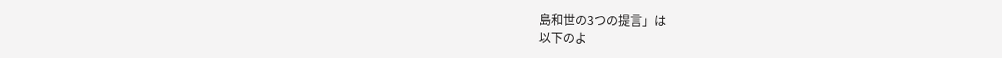島和世の3つの提言」は
以下のよ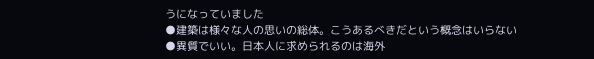うになっていました
●建築は様々な人の思いの総体。こうあるべきだという概念はいらない
●異質でいい。日本人に求められるのは海外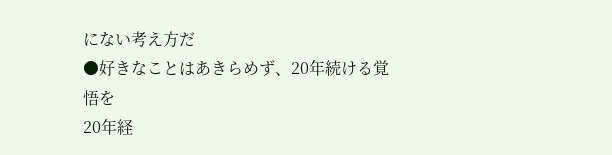にない考え方だ
●好きなことはあきらめず、20年続ける覚悟を
20年経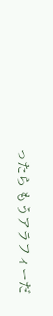ったら もうアラフィーだ